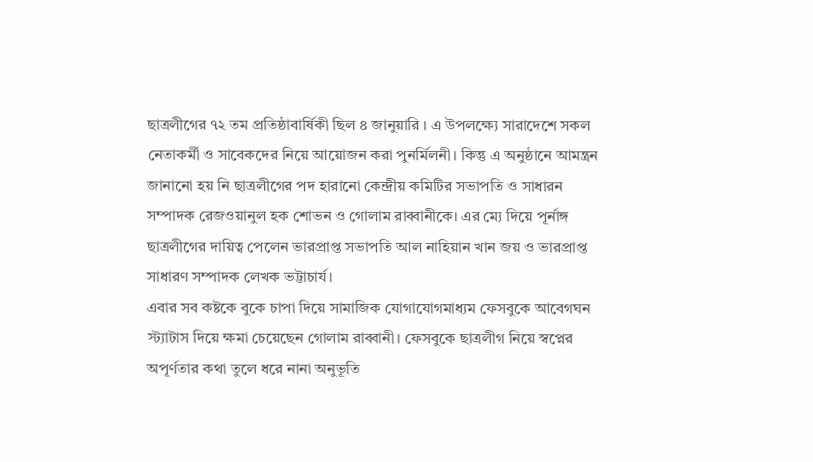ছাত্রলীগের ৭২ তম প্রতিষ্ঠাবার্ষিকী ছিল ৪ জানুয়ারি । এ উপলক্ষ্যে সারাদেশে সকল নেতাকর্মী ও সাবেকদের নিয়ে আয়োজন করা পুনর্মিলনী। কিন্তু এ অনুষ্ঠানে আমন্ত্রন জানানো হয় নি ছাত্রলীগের পদ হারানো কেন্দ্রীয় কমিটির সভাপতি ও সাধারন সম্পাদক রেজওয়ানুল হক শোভন ও গোলাম রাব্বানীকে। এর ম্যে দিয়ে পূর্নাঙ্গ ছাত্রলীগের দায়িত্ব পেলেন ভারপ্রাপ্ত সভাপতি আল নাহিয়ান খান জয় ও ভারপ্রাপ্ত সাধারণ সম্পাদক লেখক ভট্টাচার্য।
এবার সব কষ্টকে বুকে চাপা দিয়ে সামাজিক যোগাযোগমাধ্যম ফেসবুকে আবেগঘন স্ট্যাটাস দিয়ে ক্ষমা চেয়েছেন গোলাম রাব্বানী। ফেসবুকে ছাত্রলীগ নিয়ে স্বপ্নের অপূর্ণতার কথা তুলে ধরে নানা অনুভূতি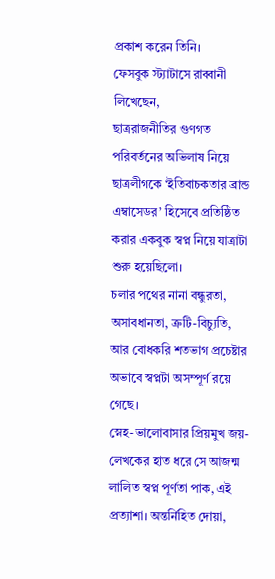প্রকাশ করেন তিনি।
ফেসবুক স্ট্যাটাসে রাব্বানী লিখেছেন,
ছাত্ররাজনীতির গুণগত পরিবর্তনের অভিলাষ নিয়ে ছাত্রলীগকে ‘ইতিবাচকতার ব্রান্ড এম্বাসেডর’ হিসেবে প্রতিষ্ঠিত করার একবুক স্বপ্ন নিয়ে যাত্রাটা শুরু হয়েছিলো।
চলার পথের নানা বন্ধুরতা, অসাবধানতা, ত্রুটি-বিচ্যুতি, আর বোধকরি শতভাগ প্রচেষ্টার অভাবে স্বপ্নটা অসম্পূর্ণ রয়ে গেছে।
স্নেহ-ভালোবাসার প্রিয়মুখ জয়-লেখকের হাত ধরে সে আজন্ম লালিত স্বপ্ন পূর্ণতা পাক, এই প্রত্যাশা। অন্তর্নিহিত দোয়া,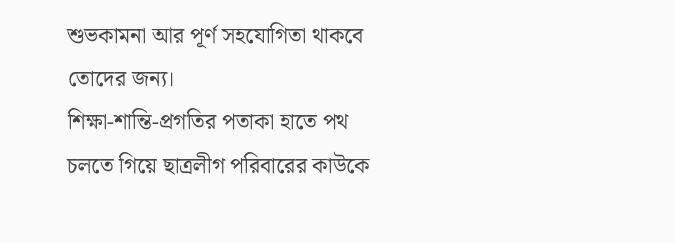শুভকামনা আর পূর্ণ সহযোগিতা থাকবে তোদের জন্য।
শিক্ষা-শান্তি-প্রগতির পতাকা হাতে পথ চলতে গিয়ে ছাত্রলীগ পরিবারের কাউকে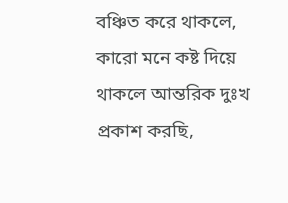বঞ্চিত করে থাকলে, কারো মনে কষ্ট দিয়ে থাকলে আন্তরিক দুঃখ প্রকাশ করছি,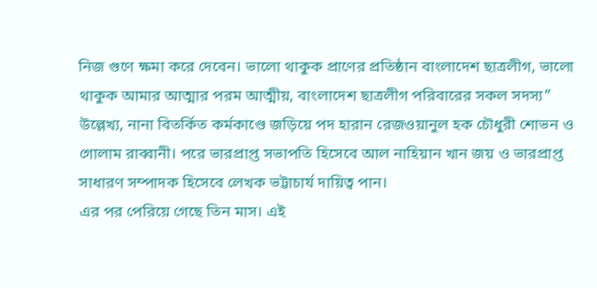নিজ গুণে ক্ষমা করে দেবেন। ভালো থাকুক প্রাণের প্রতিষ্ঠান বাংলাদেশ ছাত্রলীগ, ভালো থাকুক আমার আত্মার পরম আত্মীয়, বাংলাদেশ ছাত্রলীগ পরিবারের সকল সদস্য”
উল্লেখ্য, নানা বিতর্কিত কর্মকাণ্ডে জড়িয়ে পদ হারান রেজওয়ানুল হক চৌধুরী শোভন ও গোলাম রাব্বানী। পরে ভারপ্রাপ্ত সভাপতি হিসেবে আল নাহিয়ান খান জয় ও ভারপ্রাপ্ত সাধারণ সম্পাদক হিসেবে লেখক ভট্টাচার্য দায়িত্ব পান।
এর পর পেরিয়ে গেছে তিন মাস। এই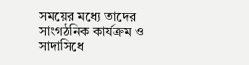সময়ের মধ্যে তাদের সাংগঠনিক কার্যক্রম ও সাদাসিধে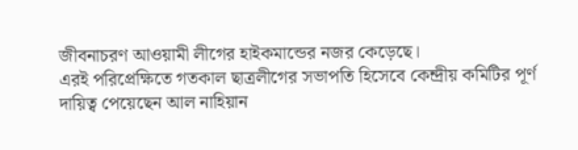জীবনাচরণ আওয়ামী লীগের হাইকমান্ডের নজর কেড়েছে।
এরই পরিপ্রেক্ষিতে গতকাল ছাত্রলীগের সভাপতি হিসেবে কেন্দ্রীয় কমিটির পূর্ণ দায়িত্ব পেয়েছেন আল নাহিয়ান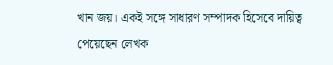খান জয়। একই সঙ্গে সাধারণ সম্পাদক হিসেবে দায়িত্ব পেয়েছেন লেখক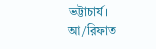ভট্টাচার্য।
আ/রিফাত